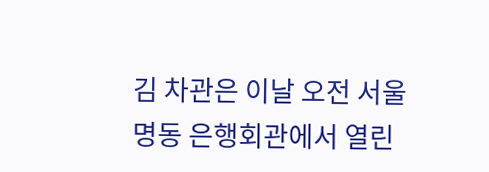김 차관은 이날 오전 서울 명동 은행회관에서 열린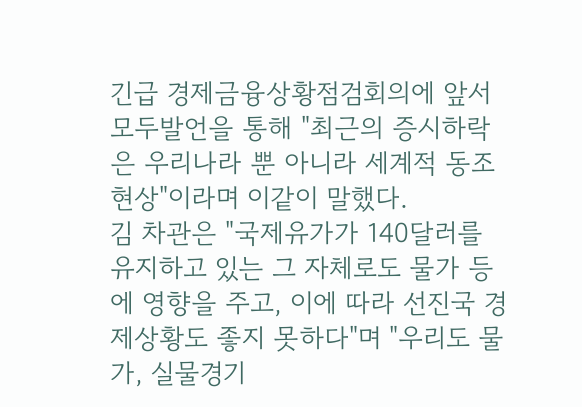긴급 경제금융상황점검회의에 앞서 모두발언을 통해 "최근의 증시하락은 우리나라 뿐 아니라 세계적 동조현상"이라며 이같이 말했다.
김 차관은 "국제유가가 140달러를 유지하고 있는 그 자체로도 물가 등에 영향을 주고, 이에 따라 선진국 경제상황도 좋지 못하다"며 "우리도 물가, 실물경기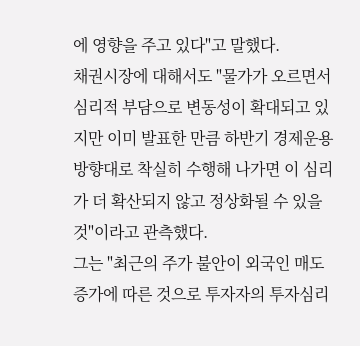에 영향을 주고 있다"고 말했다.
채권시장에 대해서도 "물가가 오르면서 심리적 부담으로 변동성이 확대되고 있지만 이미 발표한 만큼 하반기 경제운용방향대로 착실히 수행해 나가면 이 심리가 더 확산되지 않고 정상화될 수 있을 것"이라고 관측했다.
그는 "최근의 주가 불안이 외국인 매도 증가에 따른 것으로 투자자의 투자심리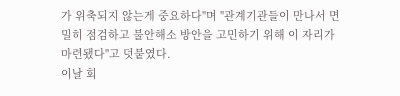가 위축되지 않는게 중요하다"며 "관계기관들이 만나서 면밀히 점검하고 불안해소 방안을 고민하기 위해 이 자리가 마련됐다"고 덧붙였다.
이날 회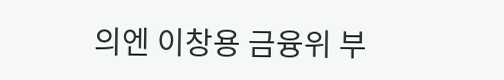의엔 이창용 금융위 부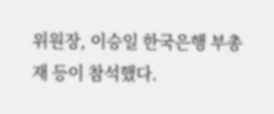위원장, 이승일 한국은행 부총재 등이 참석했다.